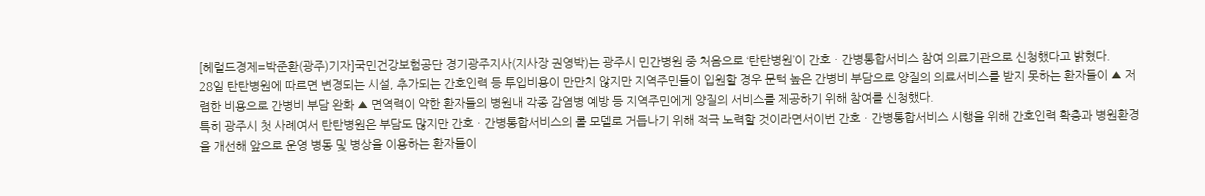[헤럴드경제=박준환(광주)기자]국민건강보험공단 경기광주지사(지사장 권영박)는 광주시 민간병원 중 처음으로 ‘탄탄병원’이 간호ㆍ간병통합서비스 참여 의료기관으로 신청했다고 밝혔다.
28일 탄탄병원에 따르면 변경되는 시설, 추가되는 간호인력 등 투입비용이 만만치 않지만 지역주민들이 입원할 경우 문턱 높은 간병비 부담으로 양질의 의료서비스를 받지 못하는 환자들이 ▲ 저렴한 비용으로 간병비 부담 완화 ▲ 면역력이 약한 환자들의 병원내 각종 감염병 예방 등 지역주민에게 양질의 서비스를 제공하기 위해 참여를 신청했다.
특히 광주시 첫 사례여서 탄탄병원은 부담도 많지만 간호ㆍ간병통합서비스의 롤 모델로 거듭나기 위해 적극 노력할 것이라면서이번 간호ㆍ간병통합서비스 시행을 위해 간호인력 확충과 병원환경을 개선해 앞으로 운영 병동 및 병상을 이용하는 환자들이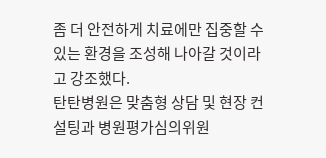좀 더 안전하게 치료에만 집중할 수 있는 환경을 조성해 나아갈 것이라고 강조했다.
탄탄병원은 맞춤형 상담 및 현장 컨설팅과 병원평가심의위원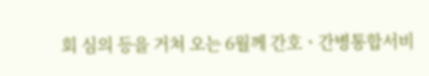회 심의 등을 거쳐 오는 6월께 간호ㆍ간병통합서비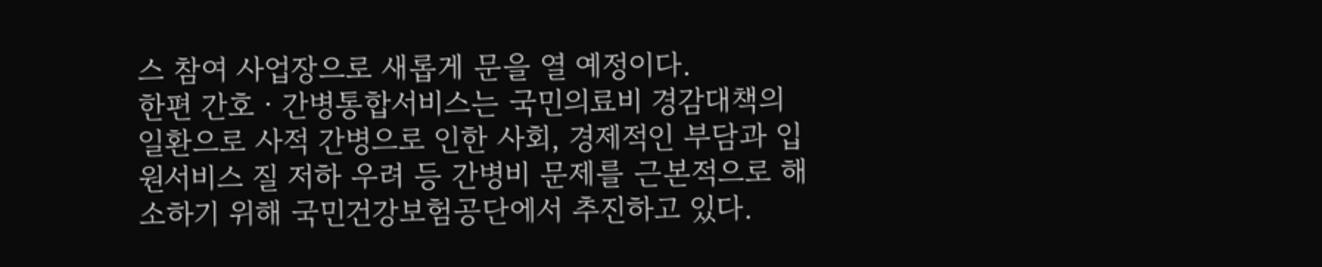스 참여 사업장으로 새롭게 문을 열 예정이다.
한편 간호ㆍ간병통합서비스는 국민의료비 경감대책의 일환으로 사적 간병으로 인한 사회, 경제적인 부담과 입원서비스 질 저하 우려 등 간병비 문제를 근본적으로 해소하기 위해 국민건강보험공단에서 추진하고 있다.